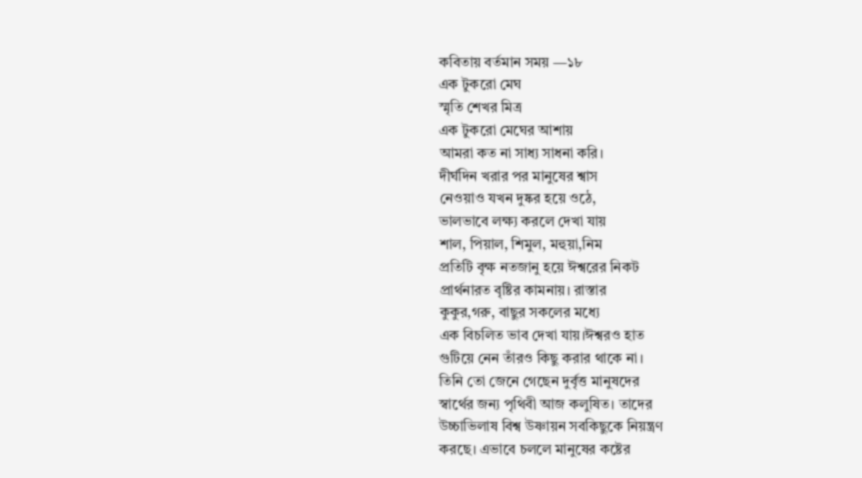কবিতায় বর্তমান সময় —১৮
এক টুকরো মেঘ
স্মৃতি শেখর মিত্র
এক টুকরো মেঘের আশায়
আমরা কত না সাধ্য সাধনা করি।
দীর্ঘদিন খরার পর মানুষের শ্বাস
নেওয়াও যখন দুষ্কর হয়ে ওঠে,
ভালভাবে লক্ষ্য করলে দেখা যায়
শাল, পিয়াল, শিমুল, মহুয়া,নিম
প্রতিটি বৃক্ষ নতজানু হয়ে ঈশ্বরের নিকট
প্রার্থনারত বৃষ্টির কামনায়। রাস্তার
কুকুর,গরু, বাছুর সকলের মধ্যে
এক বিচলিত ভাব দেখা যায়।ঈশ্বরও হাত
গুটিয়ে নেন তাঁরও কিছু করার থাকে না।
তিনি তো জেনে গেছেন দুর্বৃত্ত মানুষদের
স্বার্থের জন্য পৃথিবী আজ কলুষিত। তাদের
উচ্চাভিলাষ বিশ্ব উষ্ণায়ন সবকিছুকে নিয়ন্ত্রণ
করছে। এভাবে চললে মানুষের কষ্টের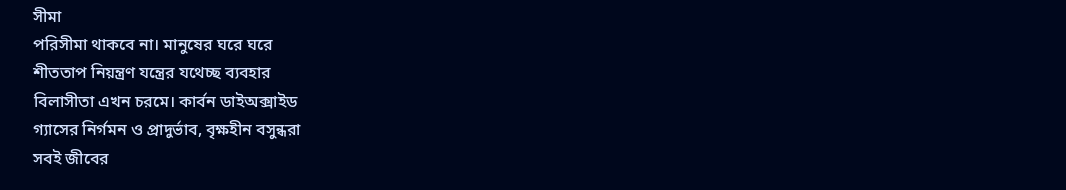সীমা
পরিসীমা থাকবে না। মানুষের ঘরে ঘরে
শীততাপ নিয়ন্ত্রণ যন্ত্রের যথেচ্ছ ব্যবহার
বিলাসীতা এখন চরমে। কার্বন ডাইঅক্সাইড
গ্যাসের নির্গমন ও প্রাদুর্ভাব, বৃক্ষহীন বসুন্ধরা
সবই জীবের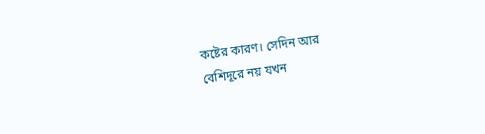কষ্টের কারণ। সেদিন আর
বেশিদূরে নয় যখন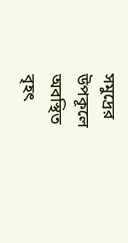সমুদ্রের উপকূলে অবস্থিত
বৃহৎ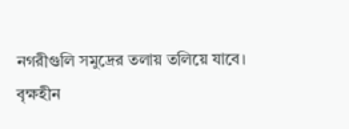নগরীগুলি সমুদ্রের তলায় তলিয়ে যাবে।
বৃক্ষহীন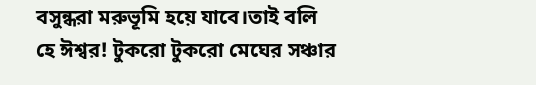বসুন্ধরা মরুভূমি হয়ে যাবে।তাই বলি
হে ঈশ্বর! টুকরো টুকরো মেঘের সঞ্চার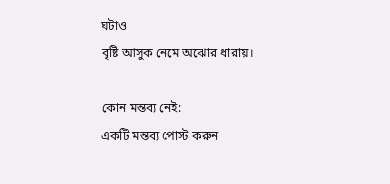ঘটাও
বৃষ্টি আসুক নেমে অঝোর ধারায়।

কোন মন্তব্য নেই:
একটি মন্তব্য পোস্ট করুন